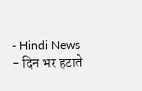- Hindi News
- दिन भर हटाते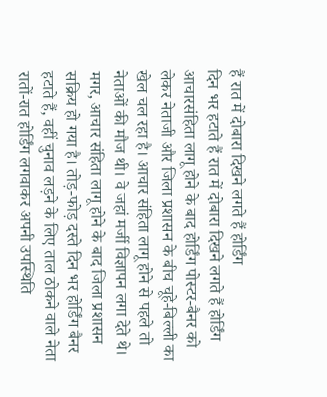हैं रात में दोबारा दिखने लगते हैं होर्डिंग
दिन भर हटाते हैं रात में दोबारा दिखने लगते हैं होर्डिंग
आचारसंहिता लागू होने के बाद होर्डिंग पोस्टर-बैनर को लेकर नेताजी और जिला प्रशासन के बीच चूहे-बिल्ली का खेल चल रहा है। आचार संहिता लागू होने से पहले तो नेताओं की मौज थी। वे जहां मर्जी विज्ञापन लगा देते थे। मगर, आचार संहिता लागू होने के बाद जिला प्रशासन सक्रिय हो गया है। तोड़-फोड़ दस्ते दिन भर होर्डिंग बैनर हटाते हैं, वहीं चुनाव लड़ने के लिए ताल ठोकने वाले नेता रातों-रात होर्डिंग लगवाकर अपनी उपस्थिति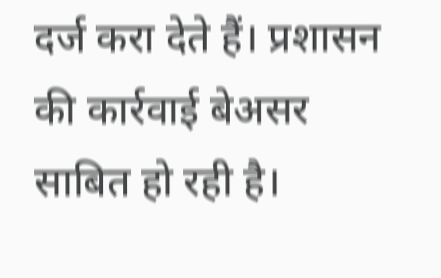दर्ज करा देते हैं। प्रशासन की कार्रवाई बेअसर साबित हो रही है।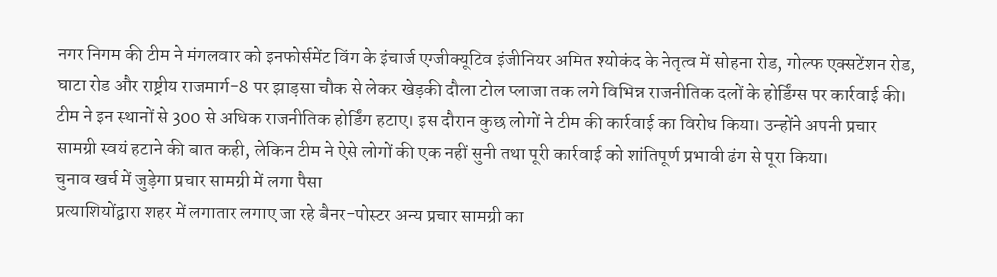नगर निगम की टीम ने मंगलवार को इनफोर्समेंट विंग के इंचार्ज एग्जीक्यूटिव इंजीनियर अमित श्योकंद के नेतृत्व में सोहना रोड, गोल्फ एक्सटेंशन रोड, घाटा रोड और राष्ट्रीय राजमार्ग-8 पर झाड़सा चौक से लेकर खेड़की दौला टोल प्लाजा तक लगे विभिन्न राजनीतिक दलों के होर्डिंग्स पर कार्रवाई की। टीम ने इन स्थानों से 300 से अधिक राजनीतिक होर्डिंग हटाए। इस दौरान कुछ लोगों ने टीम की कार्रवाई का विरोध किया। उन्होंने अपनी प्रचार सामग्री स्वयं हटाने की बात कही, लेकिन टीम ने ऐसे लोगों की एक नहीं सुनी तथा पूरी कार्रवाई को शांतिपूर्ण प्रभावी ढंग से पूरा किया।
चुनाव खर्च में जुड़ेगा प्रचार सामग्री में लगा पैसा
प्रत्याशियोंद्वारा शहर में लगातार लगाए जा रहे बैनर-पोस्टर अन्य प्रचार सामग्री का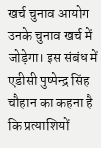खर्च चुनाव आयोग उनके चुनाव खर्च में जोड़ेगा। इस संबंध में एडीसी पुष्पेन्द्र सिंह चौहान का कहना है कि प्रत्याशियों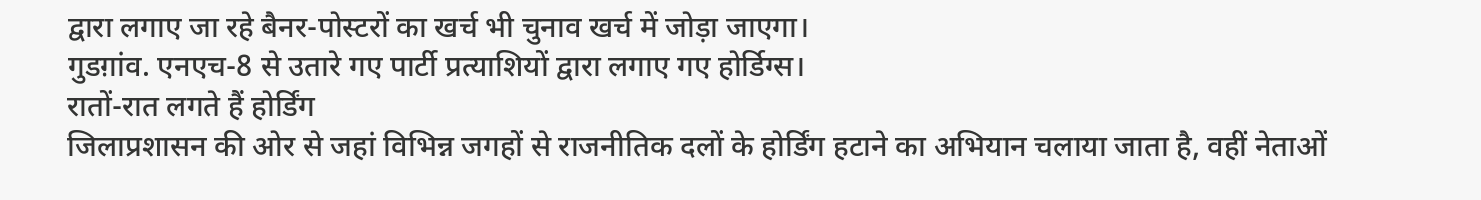द्वारा लगाए जा रहे बैनर-पोस्टरों का खर्च भी चुनाव खर्च में जोड़ा जाएगा।
गुडग़ांव. एनएच-8 से उतारे गए पार्टी प्रत्याशियों द्वारा लगाए गए होर्डिग्स।
रातों-रात लगते हैं होर्डिंग
जिलाप्रशासन की ओर से जहां विभिन्न जगहों से राजनीतिक दलों के होर्डिंग हटाने का अभियान चलाया जाता है, वहीं नेताओं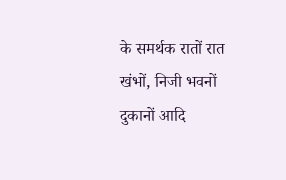के समर्थक रातों रात खंभों, निजी भवनों दुकानों आदि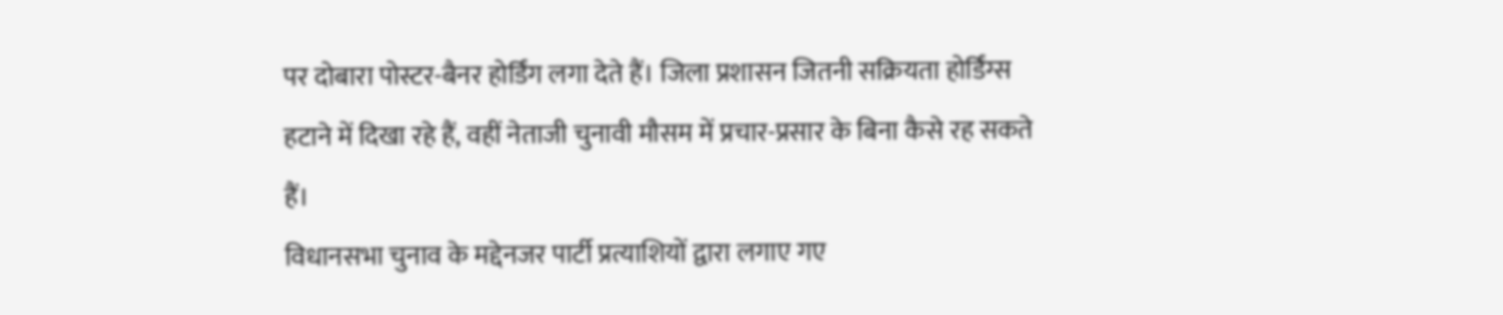पर दोबारा पोस्टर-बैनर होर्डिंग लगा देते हैं। जिला प्रशासन जितनी सक्रियता होर्डिंग्स हटाने में दिखा रहे हैं, वहीं नेताजी चुनावी मौसम में प्रचार-प्रसार के बिना कैसे रह सकते हैं।
विधानसभा चुनाव के मद्देनजर पार्टी प्रत्याशियों द्वारा लगाए गए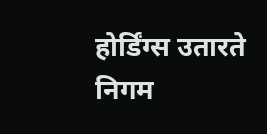होर्डिंग्स उतारते निगम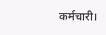कर्मचारी।